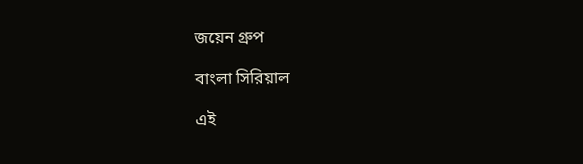জয়েন গ্রুপ

বাংলা সিরিয়াল

এই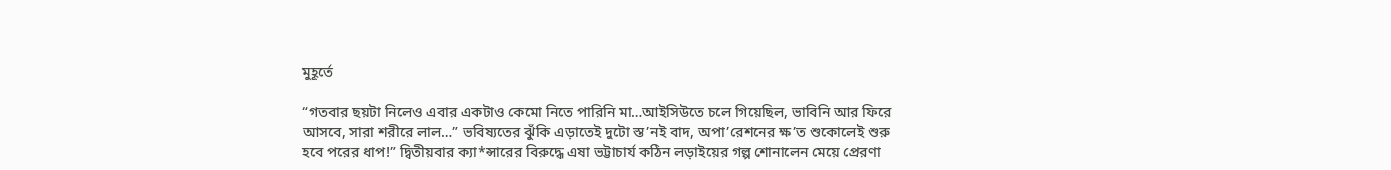মুহূর্তে

“গতবার ছয়টা নিলেও এবার একটাও কেমো নিতে পারিনি মা…আইসিউতে চলে গিয়েছিল, ভাবিনি আর ফিরে আসবে, সারা শরীরে লাল…” ভবিষ্যতের ঝুঁকি এড়াতেই দুটো স্ত’নই বাদ, অপা’রেশনের ক্ষ’ত শুকোলেই শুরু হবে পরের ধাপ!” দ্বিতীয়বার ক্যা*ন্সারের বিরুদ্ধে এষা ভট্টাচার্য কঠিন লড়াইয়ের গল্প শোনালেন মেয়ে প্রেরণা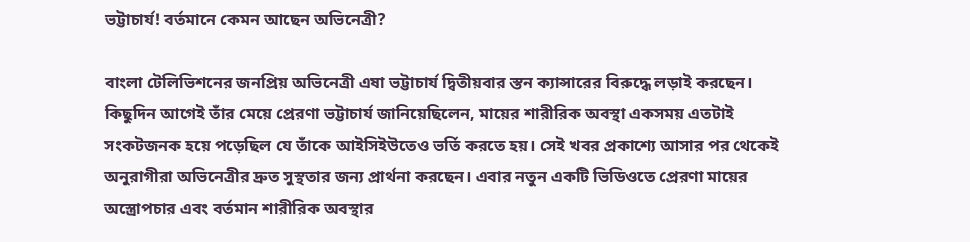ভট্টাচার্য! বর্তমানে কেমন আছেন অভিনেত্রী?

বাংলা টেলিভিশনের জনপ্রিয় অভিনেত্রী এষা ভট্টাচার্য দ্বিতীয়বার স্তন ক্যান্সারের বিরুদ্ধে লড়াই করছেন। কিছুদিন আগেই তাঁর মেয়ে প্রেরণা ভট্টাচার্য জানিয়েছিলেন, মায়ের শারীরিক অবস্থা একসময় এতটাই সংকটজনক হয়ে পড়েছিল যে তাঁকে আইসিইউতেও ভর্তি করতে হয়। সেই খবর প্রকাশ্যে আসার পর থেকেই অনুরাগীরা অভিনেত্রীর দ্রুত সুস্থতার জন্য প্রার্থনা করছেন। এবার নতুন একটি ভিডিওতে প্রেরণা মায়ের অস্ত্রোপচার এবং বর্তমান শারীরিক অবস্থার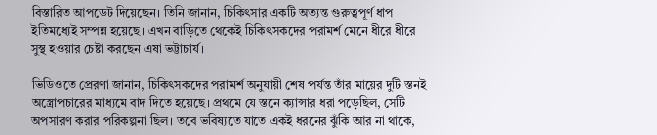বিস্তারিত আপডেট দিয়েছেন। তিনি জানান, চিকিৎসার একটি অত্যন্ত গুরুত্বপূর্ণ ধাপ ইতিমধ্যেই সম্পন্ন হয়েছে। এখন বাড়িতে থেকেই চিকিৎসকদের পরামর্শ মেনে ধীরে ধীরে সুস্থ হওয়ার চেষ্টা করছেন এষা ভট্টাচার্য।

ভিডিওতে প্রেরণা জানান, চিকিৎসকদের পরামর্শ অনুযায়ী শেষ পর্যন্ত তাঁর মায়ের দুটি স্তনই অস্ত্রোপচারের মাধ্যমে বাদ দিতে হয়েছে। প্রথমে যে স্তনে ক্যান্সার ধরা পড়েছিল, সেটি অপসারণ করার পরিকল্পনা ছিল। তবে ভবিষ্যতে যাতে একই ধরনের ঝুঁকি আর না থাকে,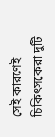সেই কারণেই চিকিৎসকেরা দুটি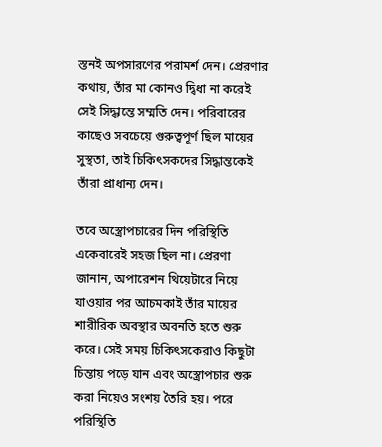স্তনই অপসারণের পরামর্শ দেন। প্রেরণার কথায়, তাঁর মা কোনও দ্বিধা না করেই সেই সিদ্ধান্তে সম্মতি দেন। পরিবারের কাছেও সবচেয়ে গুরুত্বপূর্ণ ছিল মায়ের সুস্থতা, তাই চিকিৎসকদের সিদ্ধান্তকেই তাঁরা প্রাধান্য দেন।

তবে অস্ত্রোপচারের দিন পরিস্থিতি একেবারেই সহজ ছিল না। প্রেরণা জানান, অপারেশন থিয়েটারে নিয়ে যাওয়ার পর আচমকাই তাঁর মায়ের শারীরিক অবস্থার অবনতি হতে শুরু করে। সেই সময় চিকিৎসকেরাও কিছুটা চিন্তায় পড়ে যান এবং অস্ত্রোপচার শুরু করা নিয়েও সংশয় তৈরি হয়। পরে পরিস্থিতি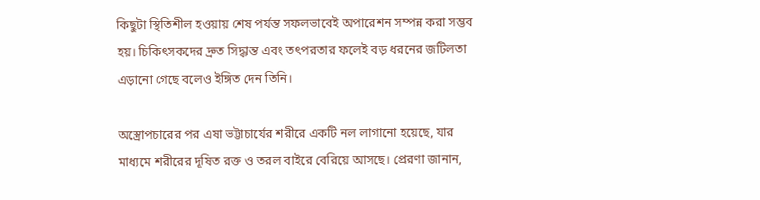কিছুটা স্থিতিশীল হওয়ায় শেষ পর্যন্ত সফলভাবেই অপারেশন সম্পন্ন করা সম্ভব হয়। চিকিৎসকদের দ্রুত সিদ্ধান্ত এবং তৎপরতার ফলেই বড় ধরনের জটিলতা এড়ানো গেছে বলেও ইঙ্গিত দেন তিনি।

অস্ত্রোপচারের পর এষা ভট্টাচার্যের শরীরে একটি নল লাগানো হয়েছে, যার মাধ্যমে শরীরের দূষিত রক্ত ও তরল বাইরে বেরিয়ে আসছে। প্রেরণা জানান,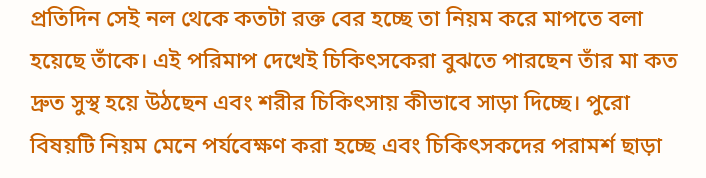প্রতিদিন সেই নল থেকে কতটা রক্ত বের হচ্ছে তা নিয়ম করে মাপতে বলা হয়েছে তাঁকে। এই পরিমাপ দেখেই চিকিৎসকেরা বুঝতে পারছেন তাঁর মা কত দ্রুত সুস্থ হয়ে উঠছেন এবং শরীর চিকিৎসায় কীভাবে সাড়া দিচ্ছে। পুরো বিষয়টি নিয়ম মেনে পর্যবেক্ষণ করা হচ্ছে এবং চিকিৎসকদের পরামর্শ ছাড়া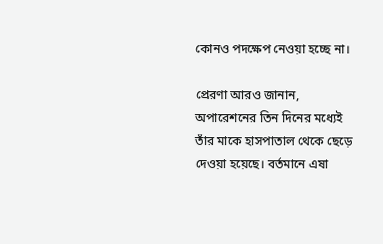কোনও পদক্ষেপ নেওয়া হচ্ছে না।

প্রেরণা আরও জানান, অপারেশনের তিন দিনের মধ্যেই তাঁর মাকে হাসপাতাল থেকে ছেড়ে দেওয়া হয়েছে। বর্তমানে এষা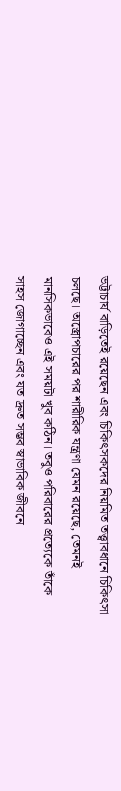ভট্টাচার্য বাড়িতেই রয়েছেন এবং চিকিৎসকদের নিয়মিত তত্ত্বাবধানে চিকিৎসা চলছে। অস্ত্রোপচারের পর শারীরিক যন্ত্রণা যেমন রয়েছে, তেমনই মানসিকভাবেও এই সময়টা খুব কঠিন। তবুও পরিবারের প্রত্যেকে তাঁকে সাহস জোগাচ্ছেন এবং যত দ্রুত সম্ভব স্বাভাবিক জীবনে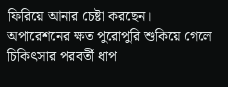ফিরিয়ে আনার চেষ্টা করছেন। অপারেশনের ক্ষত পুরোপুরি শুকিয়ে গেলে চিকিৎসার পরবর্তী ধাপ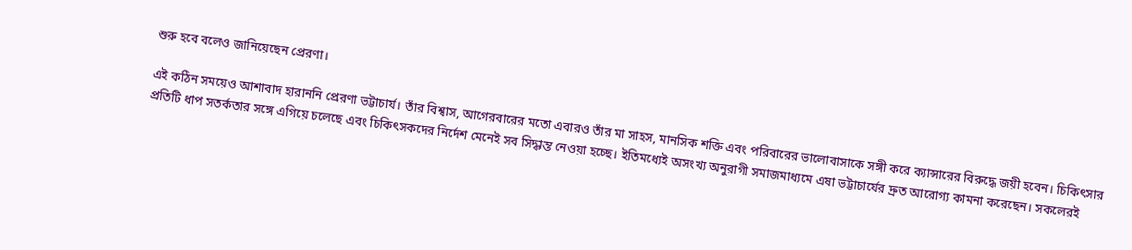শুরু হবে বলেও জানিয়েছেন প্রেরণা।

এই কঠিন সময়েও আশাবাদ হারাননি প্রেরণা ভট্টাচার্য। তাঁর বিশ্বাস, আগেরবারের মতো এবারও তাঁর মা সাহস, মানসিক শক্তি এবং পরিবারের ভালোবাসাকে সঙ্গী করে ক্যান্সারের বিরুদ্ধে জয়ী হবেন। চিকিৎসার প্রতিটি ধাপ সতর্কতার সঙ্গে এগিয়ে চলেছে এবং চিকিৎসকদের নির্দেশ মেনেই সব সিদ্ধান্ত নেওয়া হচ্ছে। ইতিমধ্যেই অসংখ্য অনুরাগী সমাজমাধ্যমে এষা ভট্টাচার্যের দ্রুত আরোগ্য কামনা করেছেন। সকলেরই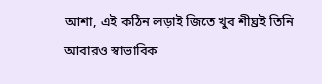আশা, এই কঠিন লড়াই জিতে খুব শীঘ্রই তিনি আবারও স্বাভাবিক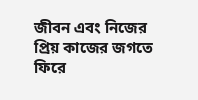জীবন এবং নিজের প্রিয় কাজের জগতে ফিরে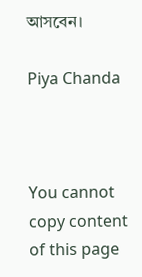আসবেন।

Piya Chanda



You cannot copy content of this page